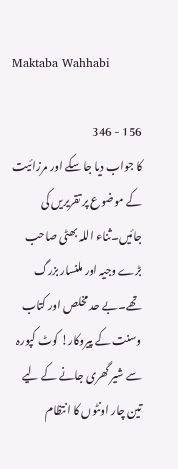Maktaba Wahhabi

156 - 346
کا جواب دیا جا سکے اور مرزائیت کے موضوع پر تقریریں کی جائیں۔ثناء اللہ بھٹی صاحب بڑے وجیہ اور ملنسار بزرگ تھے۔بے حد مخلص اور کتاب وسنت کے پیروکار! کوٹ کپورہ سے شیر گھری جانے کے لیے تین چار اونٹوں کا انتظام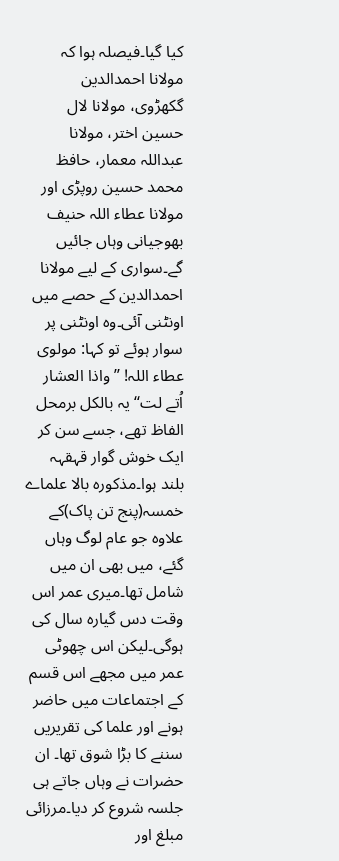کیا گیا۔فیصلہ ہوا کہ مولانا احمدالدین گکھڑوی، مولانا لال حسین اختر، مولانا عبداللہ معمار، حافظ محمد حسین روپڑی اور مولانا عطاء اللہ حنیف بھوجیانی وہاں جائیں گے۔سواری کے لیے مولانا احمدالدین کے حصے میں اونٹنی آئی۔وہ اونٹنی پر سوار ہوئے تو کہا: مولوی عطاء اللہ! ’’واذا العشار اُتے لت‘‘ یہ بالکل برمحل الفاظ تھے، جسے سن کر ایک خوش گوار قہقہہ بلند ہوا۔مذکورہ بالا علماے خمسہ(پنج تن پاک)کے علاوہ جو عام لوگ وہاں گئے، میں بھی ان میں شامل تھا۔میری عمر اس وقت دس گیارہ سال کی ہوگی۔لیکن اس چھوٹی عمر میں مجھے اس قسم کے اجتماعات میں حاضر ہونے اور علما کی تقریریں سننے کا بڑا شوق تھا۔ ان حضرات نے وہاں جاتے ہی جلسہ شروع کر دیا۔مرزائی مبلغ اور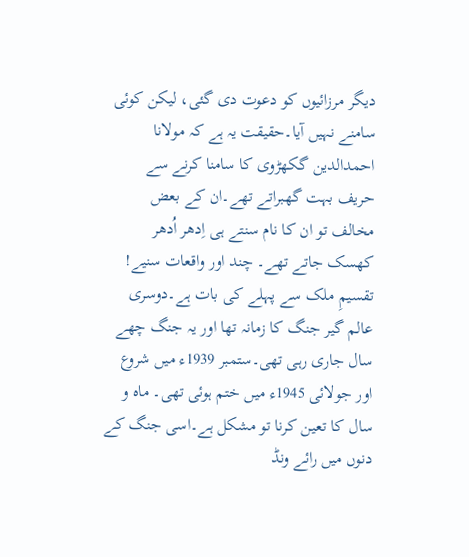دیگر مرزائیوں کو دعوت دی گئی، لیکن کوئی سامنے نہیں آیا۔حقیقت یہ ہے کہ مولانا احمدالدین گکھڑوی کا سامنا کرنے سے حریف بہت گھبراتے تھے۔ان کے بعض مخالف تو ان کا نام سنتے ہی اِدھر اُدھر کھسک جاتے تھے۔ چند اور واقعات سنیے! تقسیمِ ملک سے پہلے کی بات ہے۔دوسری عالم گیر جنگ کا زمانہ تھا اور یہ جنگ چھے سال جاری رہی تھی۔ستمبر 1939ء میں شروع اور جولائی 1945ء میں ختم ہوئی تھی۔ ماہ و سال کا تعین کرنا تو مشکل ہے۔اسی جنگ کے دنوں میں رائے ونڈ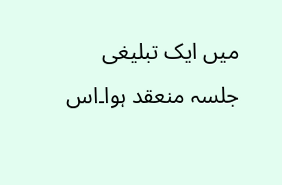میں ایک تبلیغی جلسہ منعقد ہوا۔اس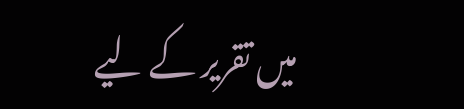میں تقریر کے لیے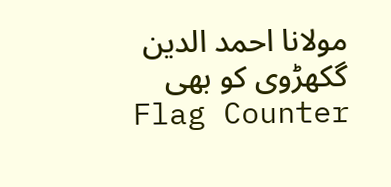مولانا احمد الدین گکھڑوی کو بھی
Flag Counter